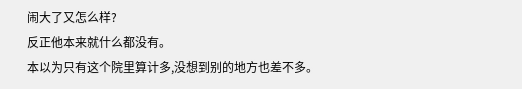闹大了又怎么样?
反正他本来就什么都没有。
本以为只有这个院里算计多,没想到别的地方也差不多。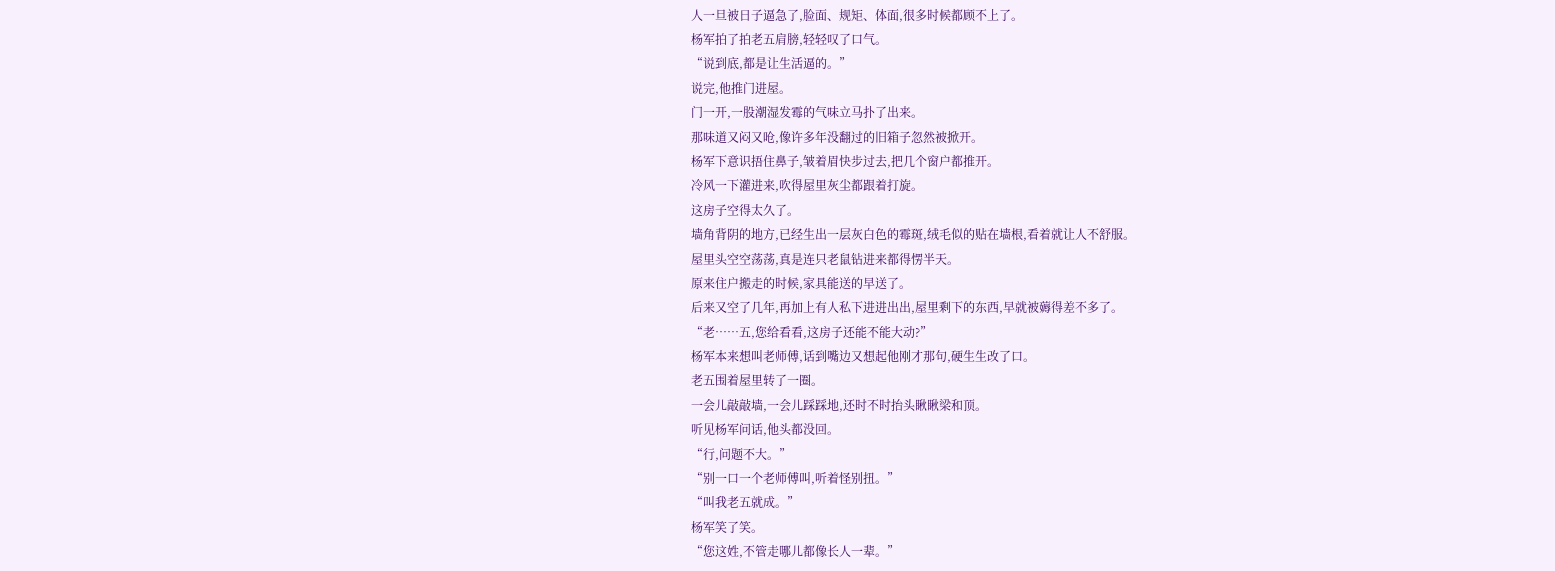人一旦被日子逼急了,脸面、规矩、体面,很多时候都顾不上了。
杨军拍了拍老五肩膀,轻轻叹了口气。
“说到底,都是让生活逼的。”
说完,他推门进屋。
门一开,一股潮湿发霉的气味立马扑了出来。
那味道又闷又呛,像许多年没翻过的旧箱子忽然被掀开。
杨军下意识捂住鼻子,皱着眉快步过去,把几个窗户都推开。
冷风一下灌进来,吹得屋里灰尘都跟着打旋。
这房子空得太久了。
墙角背阴的地方,已经生出一层灰白色的霉斑,绒毛似的贴在墙根,看着就让人不舒服。
屋里头空空荡荡,真是连只老鼠钻进来都得愣半天。
原来住户搬走的时候,家具能送的早送了。
后来又空了几年,再加上有人私下进进出出,屋里剩下的东西,早就被薅得差不多了。
“老……五,您给看看,这房子还能不能大动?”
杨军本来想叫老师傅,话到嘴边又想起他刚才那句,硬生生改了口。
老五围着屋里转了一圈。
一会儿敲敲墙,一会儿踩踩地,还时不时抬头瞅瞅梁和顶。
听见杨军问话,他头都没回。
“行,问题不大。”
“别一口一个老师傅叫,听着怪别扭。”
“叫我老五就成。”
杨军笑了笑。
“您这姓,不管走哪儿都像长人一辈。”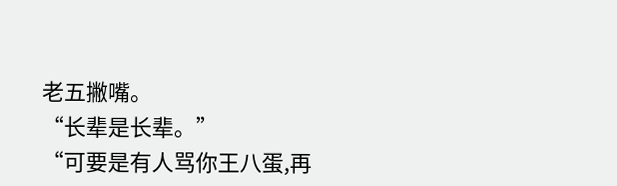老五撇嘴。
“长辈是长辈。”
“可要是有人骂你王八蛋,再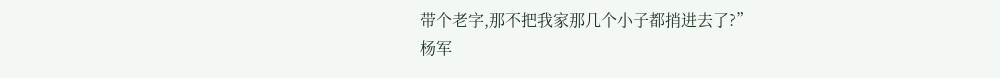带个老字,那不把我家那几个小子都捎进去了?”
杨军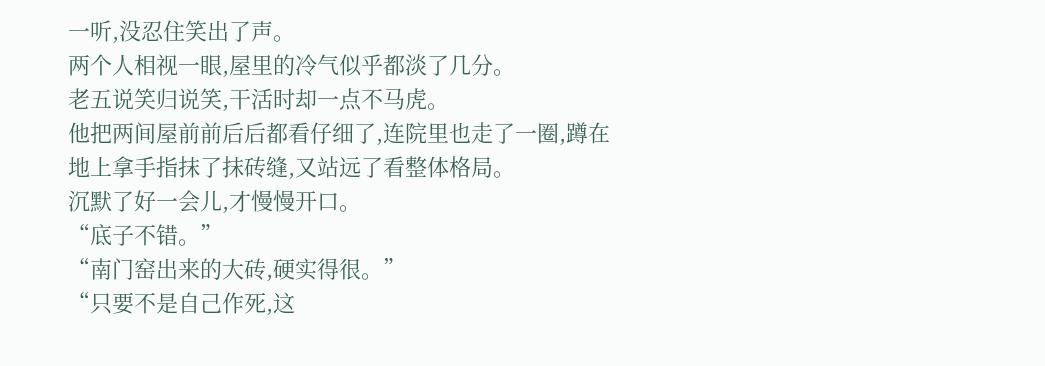一听,没忍住笑出了声。
两个人相视一眼,屋里的冷气似乎都淡了几分。
老五说笑归说笑,干活时却一点不马虎。
他把两间屋前前后后都看仔细了,连院里也走了一圈,蹲在地上拿手指抹了抹砖缝,又站远了看整体格局。
沉默了好一会儿,才慢慢开口。
“底子不错。”
“南门窑出来的大砖,硬实得很。”
“只要不是自己作死,这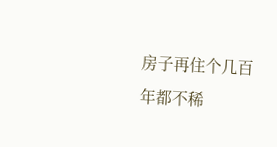房子再住个几百年都不稀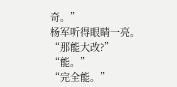奇。”
杨军听得眼睛一亮。
“那能大改?”
“能。”
“完全能。”